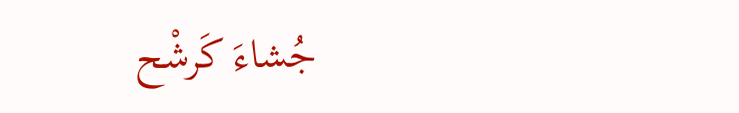جُشاءَ كَرشْح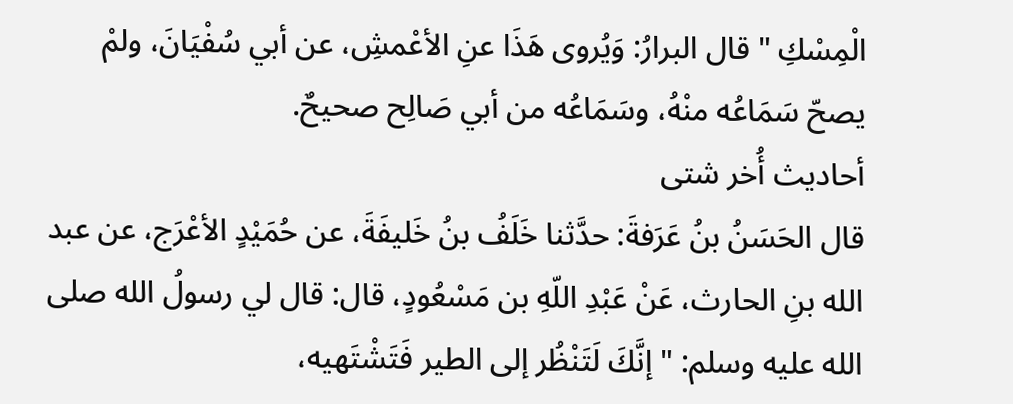الْمِسْكِ " قال البرارُ: وَيُروى هَذَا عنِ الأعْمشِ، عن أبي سُفْيَانَ، ولمْ يصحّ سَمَاعُه منْهُ، وسَمَاعُه من أبي صَالِح صحيحٌ.
أحاديث أُخر شتى
قال الحَسَنُ بنُ عَرَفةَ: حدَّثنا خَلَفُ بنُ خَليفَةَ، عن حُمَيْدٍ الأعْرَج، عن عبد الله بنِ الحارث، عَنْ عَبْدِ اللّهِ بن مَسْعُودٍ، قال: قال لي رسولُ الله صلى الله عليه وسلم: " إنَّكَ لَتَنْظُر إلى الطير فَتَشْتَهيه،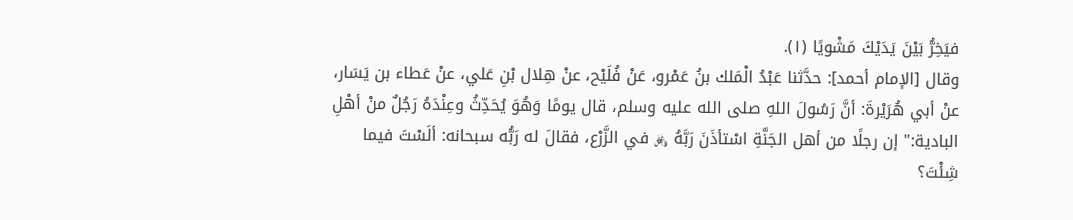فيَخِرُّ بَيْنَ يَدَيْكَ مَشْويًا (١).
وقال [الإمام أحمد]: حدَّثنا عَبْدُ الْمَلك بنُ عَمْرو، عَنْ فُلَيْح، عنْ هِلال بْنِ عَلي، عنْ عَطاء بن يَسَار، عنْ أبي هُرَيْرةَ: أنَّ رَسُولَ اللهِ صلى الله عليه وسلم، قال يومًا وَهُوَ يُحَدِّثُ وعِنْدَهُ رَجُلٌ منْ أهْلِ البادية:" إن رجلًا من أهل الجَنَّةِ اسْتأذَنَ رَبَّهُ ﷿ في الزَّرْع، فقالَ له رَبُّه سبحانه: ألَسْتَ فيما شِئْتَ؟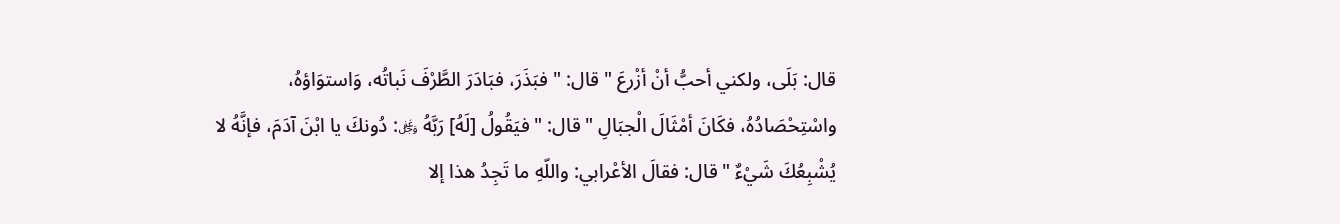قال: بَلَى، ولكني أحبُّ أنْ أزْرعَ " قال: " فبَذَرَ، فبَادَرَ الطَّرْفَ نَباتُه، وَاستوَاؤهُ، واسْتِحْصَادُهُ، فكَانَ أمْثَالَ الْجبَالِ " قال: " فيَقُولُ [لَهُ] رَبَّهُ ﷿: دُونكَ يا ابْنَ آدَمَ، فإنَّهُ لا يُشْبِعُكَ شَيْءٌ " قال: فقالَ الأعْرابي: واللّهِ ما تَجِدُ هذا إلا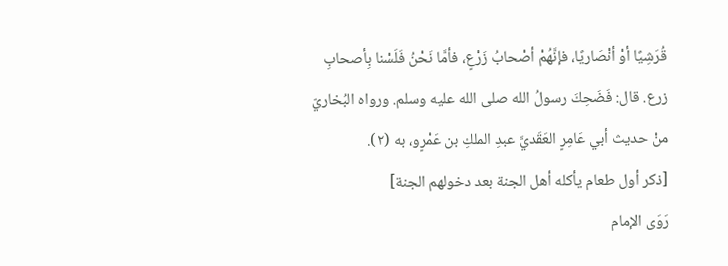قُرَشِيًا أوْ أنْصَاريًا، فإنَّهُمْ أصْحابُ زَرْعٍ، فأمَّا نَحْنُ فَلَسْنا بِأصحابِ زرع. قال: فَضَحِكَ رسولُ الله صلى الله عليه وسلم. ورواه البُخاريّ منْ حديث أبي عَامِرٍ العَقَديَّ عبدِ الملكِ بن عَمْرٍو، به (٢).
[ذكر أول طعام يأكله أهل الجنة بعد دخولهم الجنة]
رَوَى الإمام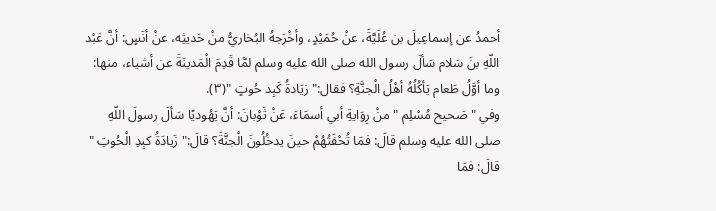أحمدُ عن إسماعِيلَ بن عُلَيَّةَ، عنْ حُمَيْدٍ، وأخْرَجهُ البُخاريُّ منْ حَديثِه، عنْ أنَسٍ: أنَّ عَبْد اللّهِ بنَ سَلام سَألَ رسول الله صلى الله عليه وسلم لمَّا قَدِمَ الْمَدينَةَ عن أشياء، منها: وما أوَّلُ طَعام يَأكُلُهُ أهْلُ الْجنَّةِ؟ فقال:" زيَادةُ كَبِد حُوتٍ "(٣).
وفي " صَحيح مُسْلِم " منْ رِوَايةِ أبي أسمَاءَ، عَنْ ثَوْبانَ: أنَّ يَهُوديًا سَألَ رسولَ اللّهِ صلى الله عليه وسلم قالَ: فمَا تُحْفَتُهُمْ حينَ يدخُلُونَ الْجنَّةَ؟ قالَ:" زَيادَةُ كبِدِ الْحُوتِ " قالَ: فمَا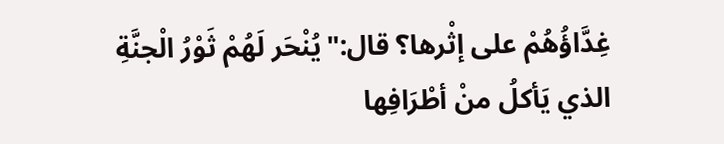غِدَّاؤُهُمْ على إثْرها؟ قال:"يُنْحَر لَهُمْ ثَوْرُ الْجنَّةِ الذي يَأكلُ منْ أطْرَافِها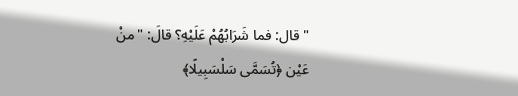" قال: فما شَرَابُهُمْ عَلَيْهِ؟ قالَ: "منْ عَيْن ﴿تُسَمَّى سَلْسَبِيلًا﴾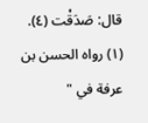قال: صَدَقْت (٤).
(١) رواه الحسن بن عرفة في "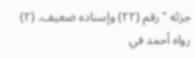جزئه " رقم (٢٢) وإسناده ضعيف. (٢) رواه أحمد في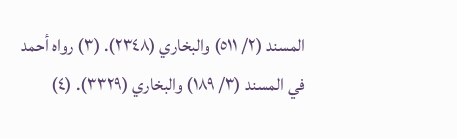المسند (٢/ ٥١١) والبخاري (٢٣٤٨). (٣) رواه أحمد في المسند (٣/ ١٨٩) والبخاري (٣٣٢٩). (٤)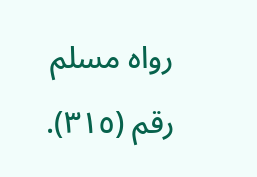رواه مسلم رقم (٣١٥).